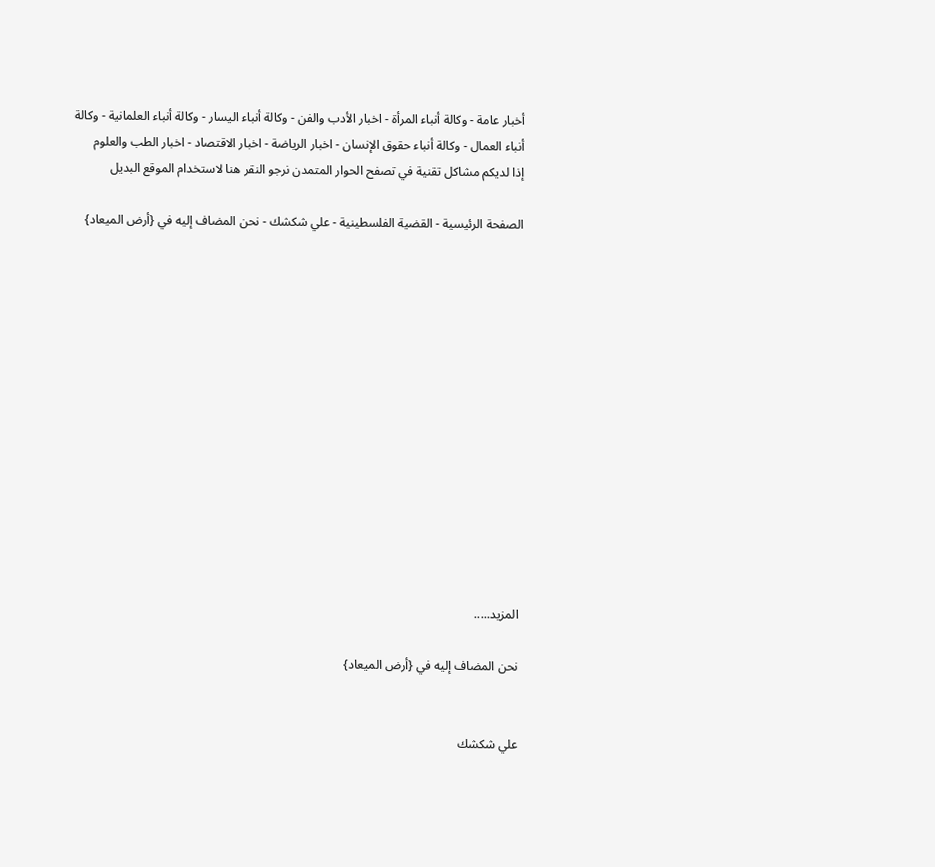أخبار عامة - وكالة أنباء المرأة - اخبار الأدب والفن - وكالة أنباء اليسار - وكالة أنباء العلمانية - وكالة أنباء العمال - وكالة أنباء حقوق الإنسان - اخبار الرياضة - اخبار الاقتصاد - اخبار الطب والعلوم
إذا لديكم مشاكل تقنية في تصفح الحوار المتمدن نرجو النقر هنا لاستخدام الموقع البديل

الصفحة الرئيسية - القضية الفلسطينية - علي شكشك - نحن المضاف إليه في {أرض الميعاد}














المزيد.....

نحن المضاف إليه في {أرض الميعاد}


علي شكشك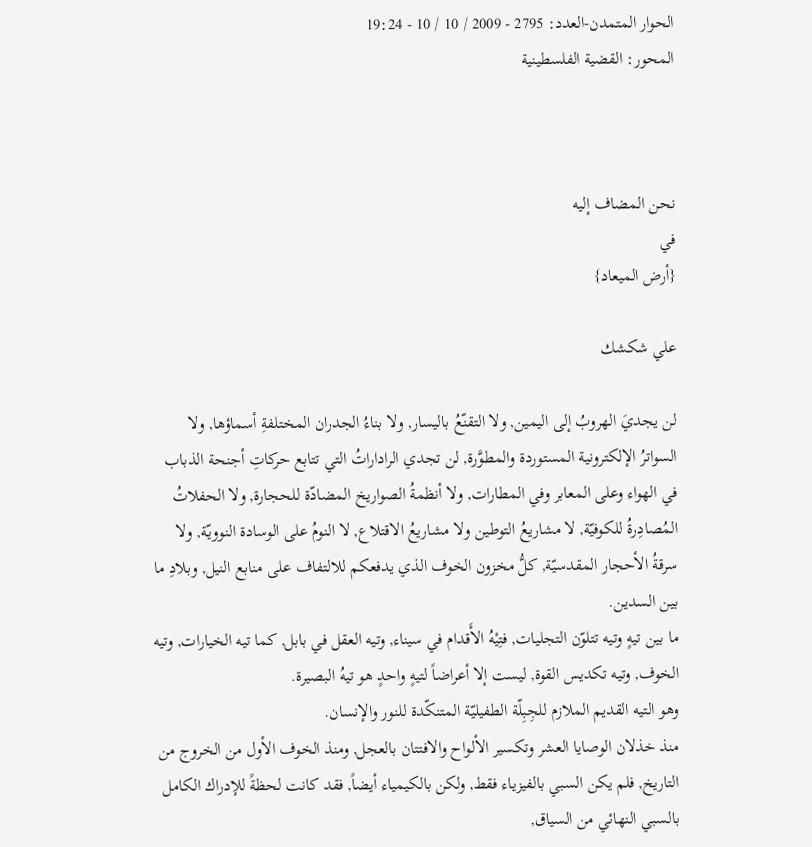الحوار المتمدن-العدد: 2795 - 2009 / 10 / 10 - 19:24
المحور: القضية الفلسطينية



نحن المضاف إليه
في
{أرض الميعاد}

علي شكشك

لن يجديَ الهروبُ إلى اليمين, ولا التقنّعُ باليسار, ولا بناءُ الجدران المختلفةِ أسماؤها, ولا السواترُ الإلكترونية المستوردة والمطوَّرة, لن تجدي الراداراتُ التي تتابع حركاتِ أجنحة الذباب في الهواء وعلى المعابر وفي المطارات, ولا أنظمةُ الصواريخ المضادّة للحجارة, ولا الحفلاتُ المُصادِرةُ للكوفيّة, لا مشاريعُ التوطين ولا مشاريعُ الاقتلاع, لا النومُ على الوسادة النوويّة, ولا سرقةُ الأحجار المقدسيّة, كلُّ مخزون الخوف الذي يدفعكم للالتفاف على منابع النيل, وبلادِ ما بين السدين.
ما بين تيهٍ وتيه تتلوّن التجليات, فتِيْهُ الأَقدام في سيناء, وتيه العقل في بابل, كما تيه الخيارات, وتيه الخوف, وتيه تكديس القوة, ليست إلا أعراضاً لتيهٍ واحدٍ هو تيهُ البصيرة.
وهو التيه القديم الملازم للجِبِلّة الطفيليّة المتنكّدة للنور والإنسان.
منذ خذلان الوصايا العشر وتكسير الألواح والافتتان بالعجل, ومنذ الخوف الأول من الخروج من التاريخ, فلم يكن السبي بالفيزياء فقط, ولكن بالكيمياء أيضاً, فقد كانت لحظةً للإدراك الكامل بالسبي النهائي من السياق,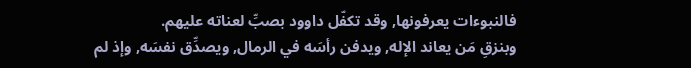فالنبوءات يعرفونها, وقد تكفّل داوود بصبِّ لعناته عليهم.
وبنزقِ مَن يعاند الإله, ويدفن رأسَه في الرمال, ويصدِّق نفسَه, وإذ لم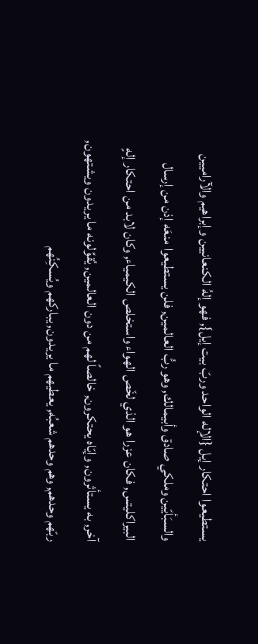يستطيعوا احتكار إيل {الإله الواحد وربّ بيت إيل}, فهو إلهُ الكنعانيين وإبراهيم والآراميين والسبَأيّين وملكي صادق وأبيمالك, وهو ربُّ العالمين, فلن يستطيعوا منعَه إذن من إرسال البيراكليتس, فكان عزرا هو الذي لخّص الهواء واستخلص الكيمياء, وكان لابد من احتكار إلهٍ آخر, به يستأثرون, وإيّاه يحتكرون, خالصاً لهم من دون العالمين, يُقوِّلونه ما يريدون ويشتهون, ربّهم وحدهم, وهم وحدهم شعبُه, يعطيهم ما يريدون, يباركهم ويُسكِنُهم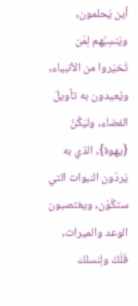أين يَحلمون, ويَنسِبُهم لِمَن تَخيّروا من الأنبياء, ويُعيدون به تأويلَ الفضاء, وليَكُنْ {يهوة}, الذي به يَردّون النبوات التي ستكُوْن, ويغتصبون الوعد والميراث, فَلَكَ ولِنسلك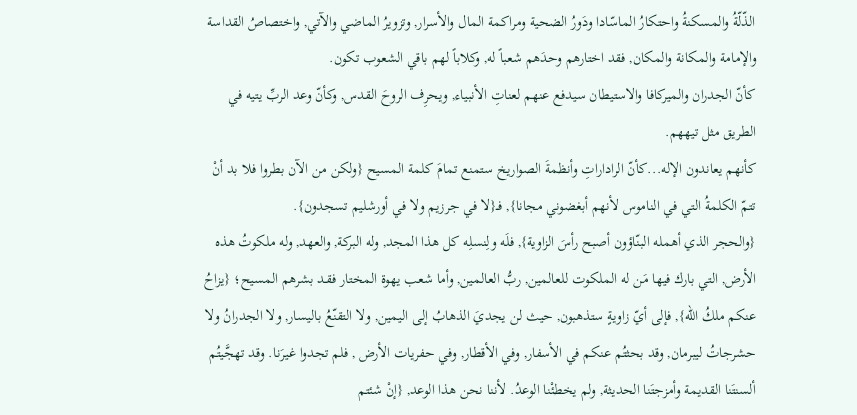الذّلّةُ والمسكنةُ واحتكارُ الماسّادا ودَورُ الضحية ومراكمة المال والأسرار, وتزويرُ الماضي والآتي, واختصاصُ القداسة والإمامة والمكانة والمكان, فقد اختارهم وحدَهم شعباً له, وكلاباً لهم باقي الشعوب تكون.
كأنّ الجدران والميركافا والاستيطان سيدفع عنهم لعناتِ الأنبياء, ويحرِف الروحَ القدس, وكأنّ وعد الربِّ يتيه في الطريق مثل تيههم.
كأنهم يعاندون الإله...كأنّ الراداراتِ وأنظمةَ الصواريخ ستمنع تمامَ كلمة المسيح {ولكن من الآن بطروا فلا بد أنْ تتمّ الكلمةُ التي في الناموس لأنهم أبغضوني مجانا}, فــ{لا في جرزيم ولا في أورشليم تسجدون}.
{والحجر الذي أهمله البنّاؤون أصبح رأسَ الزاوية}, فلَه ولِنسلِه كل هذا المجد, وله البركة, والعهد, وله ملكوتُ هذه الأرض, التي بارك فيها مَن له الملكوت للعالمين, ربُّ العالمين, وأما شعب يهوة المختار فقـد بشرهم المسيح؛ {يزاحُ عنكم ملكُ الله}, فإلى أيّ زاويةٍ ستذهبون, حيث لن يجديَ الذهابُ إلى اليمين, ولا التقنّعُ باليسار, ولا الجدرانُ ولا حشرجاتُ ليبرمان, وقد بحثتُم عنكم في الأسفار, وفي الأقطار, وفي حفريات الأرض , فلم تجدوا غيرَنا. وقد تهجَّيتُم ألسنتَنا القديمة وأمزجتَنا الحديثة, ولم يخطئْنا الوعدُ. لأننا نحن هذا الوعد, {إنْ شئتم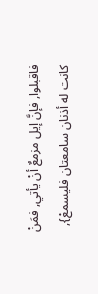فاقبلوا, فإنَّ إيل مزمعٌ أنْ يأتي, فمَنْ كانت له أذنان سامعتان فليسمعْ},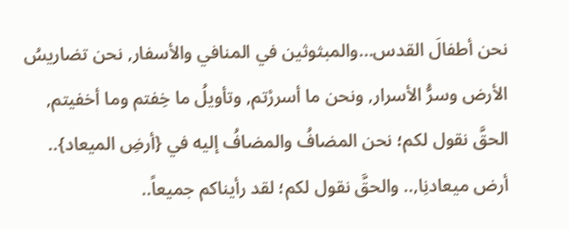نحن أطفالَ القدس...والمبثوثين في المنافي والأسفار, نحن تضاريسُ الأرض وسرُّ الأسرار, ونحن ما أسررْتم, وتأويلُ ما خِفتم وما أخفيتم, الحقَّ نقول لكم؛ نحن المضافُ والمضافُ إليه في {أرضِ الميعاد}.. أرض ميعادنِا,.. والحقَّ نقول لكم؛ لقد رأيناكم جميعاً..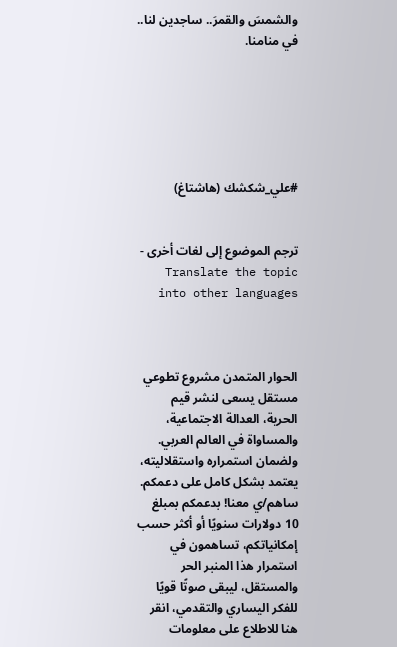والشمسَ والقمرَ.. ساجدين لنا.. في منامنا.






#علي_شكشك (هاشتاغ)


ترجم الموضوع إلى لغات أخرى - Translate the topic into other languages



الحوار المتمدن مشروع تطوعي مستقل يسعى لنشر قيم الحرية، العدالة الاجتماعية، والمساواة في العالم العربي. ولضمان استمراره واستقلاليته، يعتمد بشكل كامل على دعمكم. ساهم/ي معنا! بدعمكم بمبلغ 10 دولارات سنويًا أو أكثر حسب إمكانياتكم، تساهمون في استمرار هذا المنبر الحر والمستقل، ليبقى صوتًا قويًا للفكر اليساري والتقدمي، انقر هنا للاطلاع على معلومات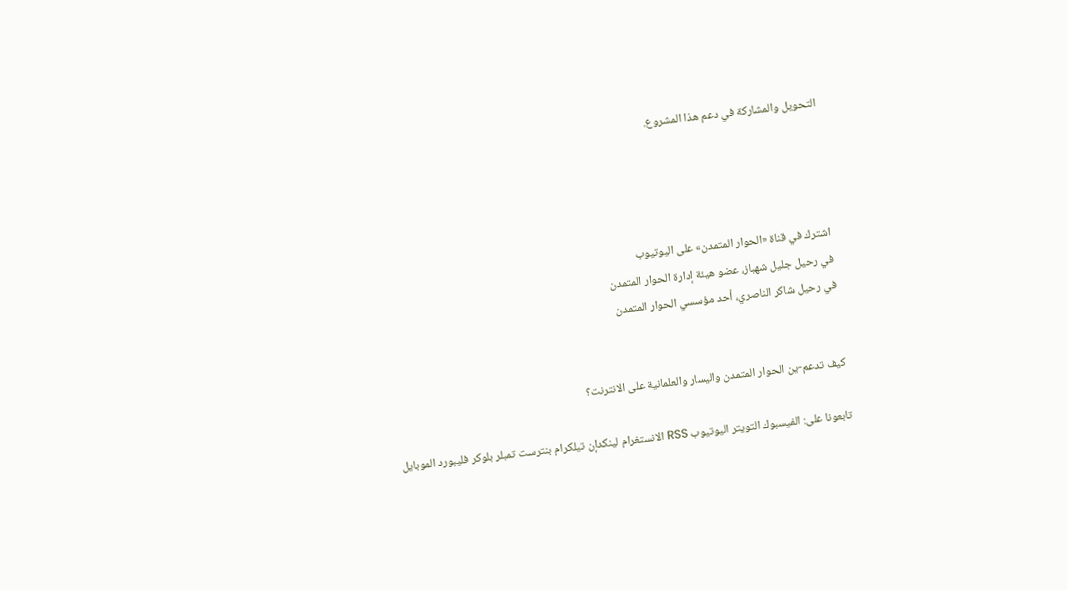التحويل والمشاركة في دعم هذا المشروع.




اشترك في قناة «الحوار المتمدن» على اليوتيوب
في رحيل جليل شهباز، عضو هيئة إدارة الحوار المتمدن
في رحيل شاكر الناصري، أحد مؤسسي الحوار المتمدن


كيف تدعم-ين الحوار المتمدن واليسار والعلمانية على الانترنت؟

تابعونا على: الفيسبوك التويتر اليوتيوب RSS الانستغرام لينكدإن تيلكرام بنترست تمبلر بلوكر فليبورد الموبايل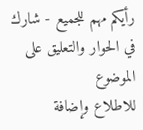رأيكم مهم للجميع - شارك في الحوار والتعليق على الموضوع
للاطلاع وإضافة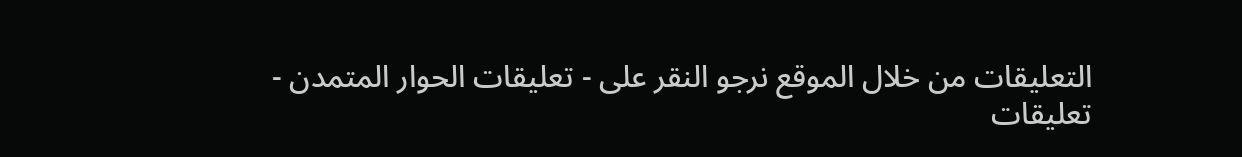التعليقات من خلال الموقع نرجو النقر على - تعليقات الحوار المتمدن -
تعليقات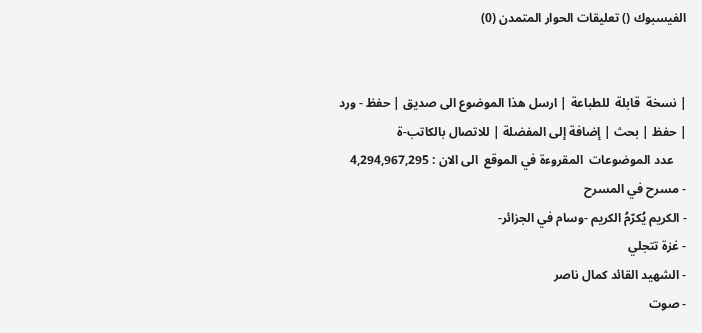الفيسبوك () تعليقات الحوار المتمدن (0)


| نسخة  قابلة  للطباعة | ارسل هذا الموضوع الى صديق | حفظ - ورد
| حفظ | بحث | إضافة إلى المفضلة | للاتصال بالكاتب-ة
    عدد الموضوعات  المقروءة في الموقع  الى الان : 4,294,967,295
- مسرح في المسرح
- الكريم يُكرّمُ الكريم -وسام في الجزائر-
- غزة تتجلي
- الشهيد القائد كمال ناصر
- صوت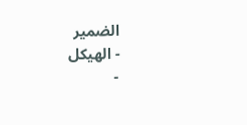الضمير
- الهيكل
-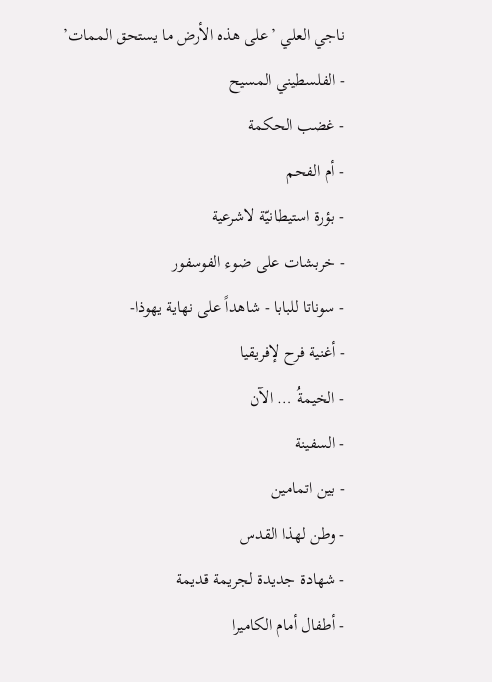ناجي العلي ’على هذه الأرض ما يستحق الممات’
- الفلسطيني المسيح
- غضب الحكمة
- أم الفحم
- بؤرة استيطانيّة لاشرعية
- خربشات على ضوء الفوسفور
- سوناتا للبابا - شاهداً على نهاية يهوذا-
- أغنية فرح لإفريقيا
- الخيمةُ … الآن
- السفينة
- بين اتمامين
- وطن لهذا القدس
- شهادة جديدة لجريمة قديمة
- أطفال أمام الكاميرا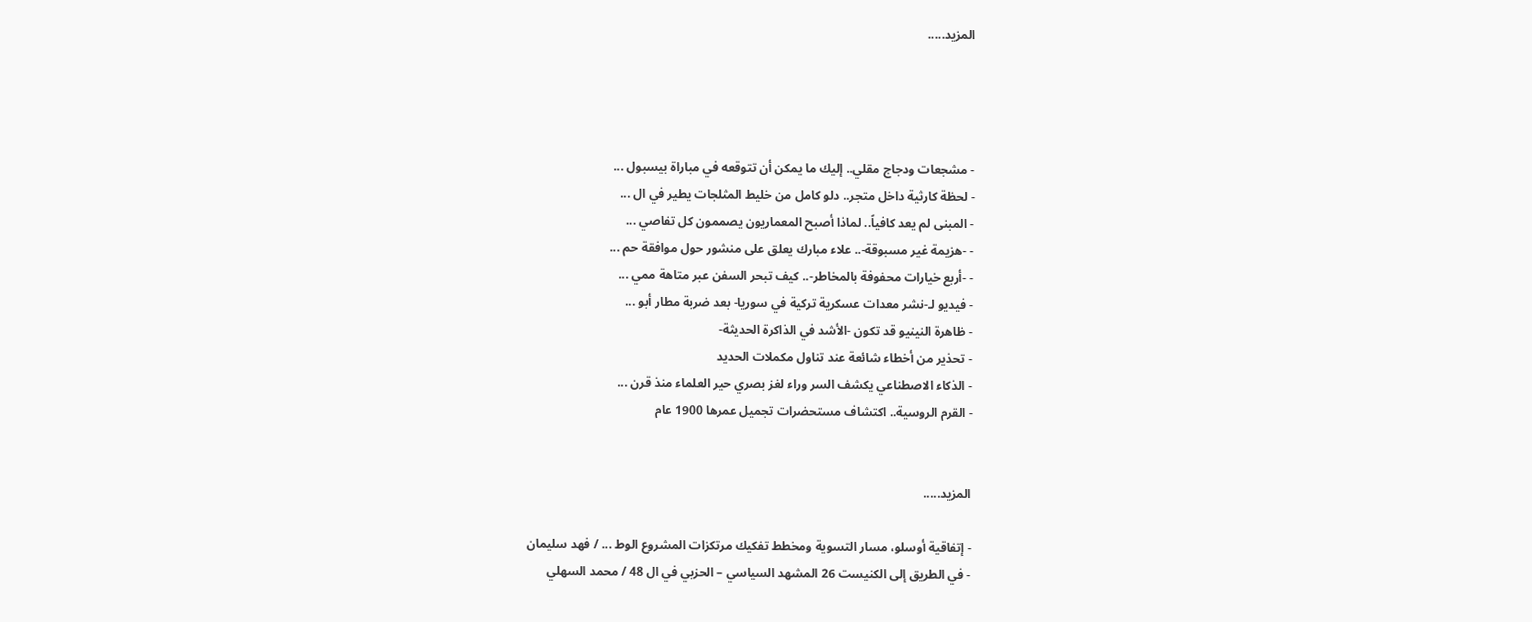المزيد.....




- مشجعات ودجاج مقلي.. إليك ما يمكن أن تتوقعه في مباراة بيسبول ...
- لحظة كارثية داخل متجر.. دلو كامل من خليط المثلجات يطير في ال ...
- المبنى لم يعد كافياً.. لماذا أصبح المعماريون يصممون كل تفاصي ...
- -هزيمة غير مسبوقة-.. علاء مبارك يعلق على منشور حول موافقة حم ...
- -أربع خيارات محفوفة بالمخاطر-.. كيف تبحر السفن عبر متاهة ممي ...
- فيديو لـ-نشر معدات عسكرية تركية في سوريا- بعد ضربة مطار أبو ...
- ظاهرة النينيو قد تكون -الأشد في الذاكرة الحديثة-
- تحذير من أخطاء شائعة عند تناول مكملات الحديد
- الذكاء الاصطناعي يكشف السر وراء لغز بصري حير العلماء منذ قرن ...
- القرم الروسية.. اكتشاف مستحضرات تجميل عمرها 1900 عام


المزيد.....

- إتفاقية أوسلو، مسار التسوية ومخطط تفكيك مرتكزات المشروع الوط ... / فهد سليمان
- في الطريق إلى الكنيست 26 المشهد السياسي – الحزبي في ال 48 / محمد السهلي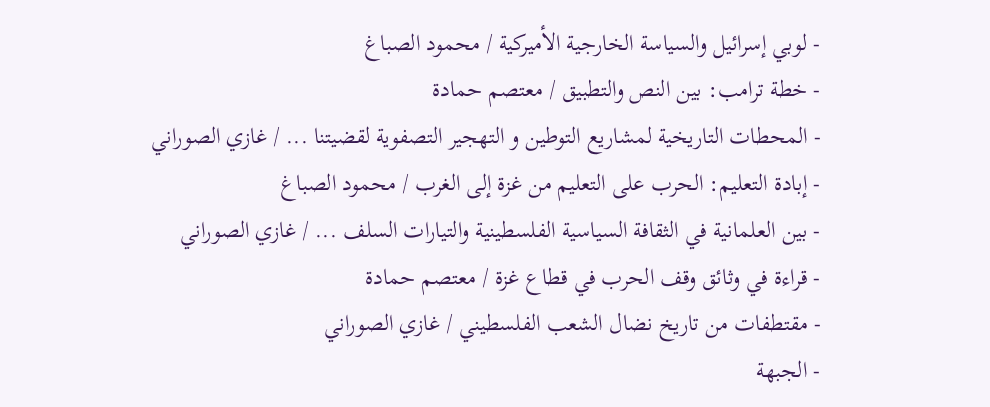- لوبي إسرائيل والسياسة الخارجية الأميركية / محمود الصباغ
- خطة ترامب: بين النص والتطبيق / معتصم حمادة
- المحطات التاريخية لمشاريع التوطين و التهجير التصفوية لقضيتنا ... / غازي الصوراني
- إبادة التعليم: الحرب على التعليم من غزة إلى الغرب / محمود الصباغ
- بين العلمانية في الثقافة السياسية الفلسطينية والتيارات السلف ... / غازي الصوراني
- قراءة في وثائق وقف الحرب في قطاع غزة / معتصم حمادة
- مقتطفات من تاريخ نضال الشعب الفلسطيني / غازي الصوراني
- الجبهة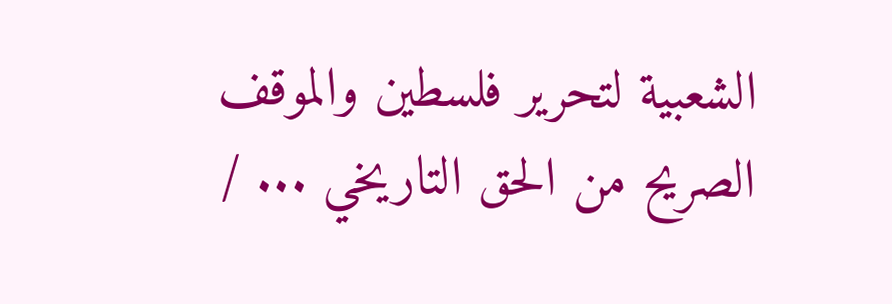الشعبية لتحرير فلسطين والموقف الصريح من الحق التاريخي ... /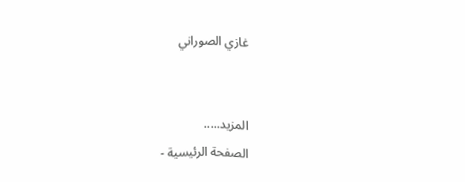غازي الصوراني


المزيد.....
الصفحة الرئيسية -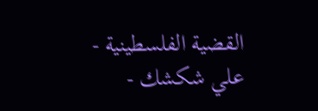القضية الفلسطينية - علي شكشك -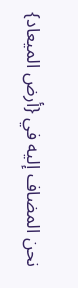نحن المضاف إليه في {أرض الميعاد}